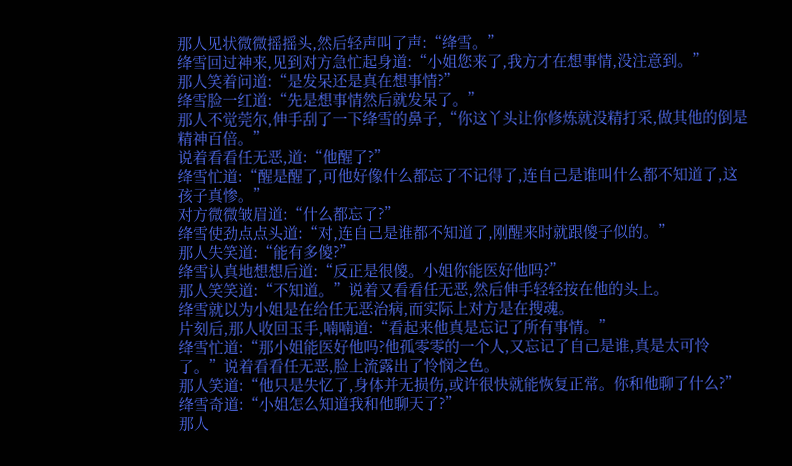那人见状微微摇摇头,然后轻声叫了声:“绛雪。”
绛雪回过神来,见到对方急忙起身道:“小姐您来了,我方才在想事情,没注意到。”
那人笑着问道:“是发呆还是真在想事情?”
绛雪脸一红道:“先是想事情然后就发呆了。”
那人不觉莞尔,伸手刮了一下绛雪的鼻子,“你这丫头让你修炼就没精打采,做其他的倒是精神百倍。”
说着看看任无恶,道:“他醒了?”
绛雪忙道:“醒是醒了,可他好像什么都忘了不记得了,连自己是谁叫什么都不知道了,这孩子真惨。”
对方微微皱眉道:“什么都忘了?”
绛雪使劲点点头道:“对,连自己是谁都不知道了,刚醒来时就跟傻子似的。”
那人失笑道:“能有多傻?”
绛雪认真地想想后道:“反正是很傻。小姐你能医好他吗?”
那人笑笑道:“不知道。”说着又看看任无恶,然后伸手轻轻按在他的头上。
绛雪就以为小姐是在给任无恶治病,而实际上对方是在搜魂。
片刻后,那人收回玉手,喃喃道:“看起来他真是忘记了所有事情。”
绛雪忙道:“那小姐能医好他吗?他孤零零的一个人,又忘记了自己是谁,真是太可怜了。”说着看看任无恶,脸上流露出了怜悯之色。
那人笑道:“他只是失忆了,身体并无损伤,或许很快就能恢复正常。你和他聊了什么?”
绛雪奇道:“小姐怎么知道我和他聊天了?”
那人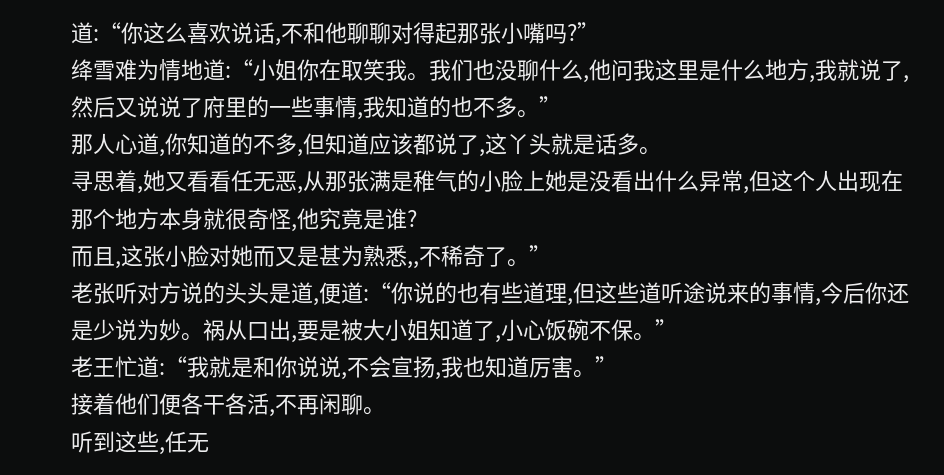道:“你这么喜欢说话,不和他聊聊对得起那张小嘴吗?”
绛雪难为情地道:“小姐你在取笑我。我们也没聊什么,他问我这里是什么地方,我就说了,然后又说说了府里的一些事情,我知道的也不多。”
那人心道,你知道的不多,但知道应该都说了,这丫头就是话多。
寻思着,她又看看任无恶,从那张满是稚气的小脸上她是没看出什么异常,但这个人出现在那个地方本身就很奇怪,他究竟是谁?
而且,这张小脸对她而又是甚为熟悉,,不稀奇了。”
老张听对方说的头头是道,便道:“你说的也有些道理,但这些道听途说来的事情,今后你还是少说为妙。祸从口出,要是被大小姐知道了,小心饭碗不保。”
老王忙道:“我就是和你说说,不会宣扬,我也知道厉害。”
接着他们便各干各活,不再闲聊。
听到这些,任无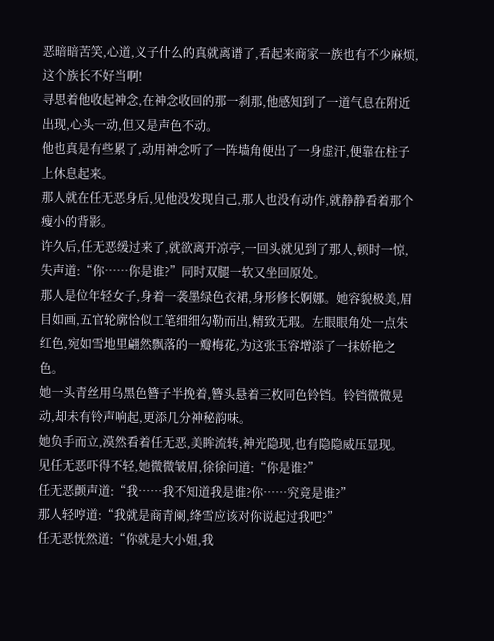恶暗暗苦笑,心道,义子什么的真就离谱了,看起来商家一族也有不少麻烦,这个族长不好当啊!
寻思着他收起神念,在神念收回的那一刹那,他感知到了一道气息在附近出现,心头一动,但又是声色不动。
他也真是有些累了,动用神念听了一阵墙角便出了一身虚汗,便靠在柱子上休息起来。
那人就在任无恶身后,见他没发现自己,那人也没有动作,就静静看着那个瘦小的背影。
许久后,任无恶缓过来了,就欲离开凉亭,一回头就见到了那人,顿时一惊,失声道:“你……你是谁?”同时双腿一软又坐回原处。
那人是位年轻女子,身着一袭墨绿色衣裙,身形修长婀娜。她容貌极美,眉目如画,五官轮廓恰似工笔细细勾勒而出,精致无瑕。左眼眼角处一点朱红色,宛如雪地里翩然飘落的一瓣梅花,为这张玉容增添了一抹娇艳之色。
她一头青丝用乌黑色簪子半挽着,簪头悬着三枚同色铃铛。铃铛微微晃动,却未有铃声响起,更添几分神秘韵味。
她负手而立,漠然看着任无恶,美眸流转,神光隐现,也有隐隐威压显现。
见任无恶吓得不轻,她微微皱眉,徐徐问道:“你是谁?”
任无恶颤声道:“我……我不知道我是谁?你……究竟是谁?”
那人轻哼道:“我就是商青阑,绛雪应该对你说起过我吧?”
任无恶恍然道:“你就是大小姐,我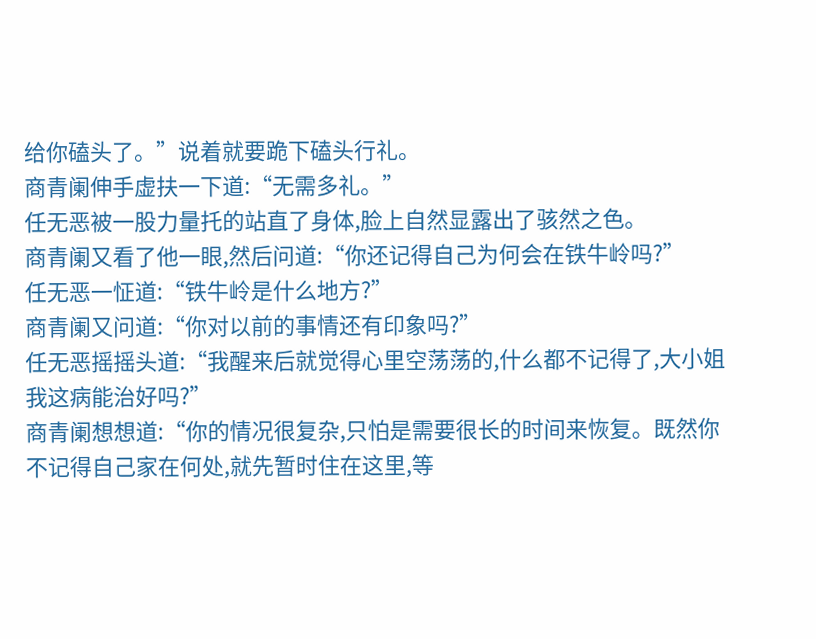给你磕头了。”说着就要跪下磕头行礼。
商青阑伸手虚扶一下道:“无需多礼。”
任无恶被一股力量托的站直了身体,脸上自然显露出了骇然之色。
商青阑又看了他一眼,然后问道:“你还记得自己为何会在铁牛岭吗?”
任无恶一怔道:“铁牛岭是什么地方?”
商青阑又问道:“你对以前的事情还有印象吗?”
任无恶摇摇头道:“我醒来后就觉得心里空荡荡的,什么都不记得了,大小姐我这病能治好吗?”
商青阑想想道:“你的情况很复杂,只怕是需要很长的时间来恢复。既然你不记得自己家在何处,就先暂时住在这里,等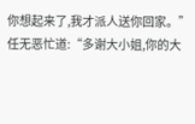你想起来了,我才派人送你回家。”
任无恶忙道:“多谢大小姐,你的大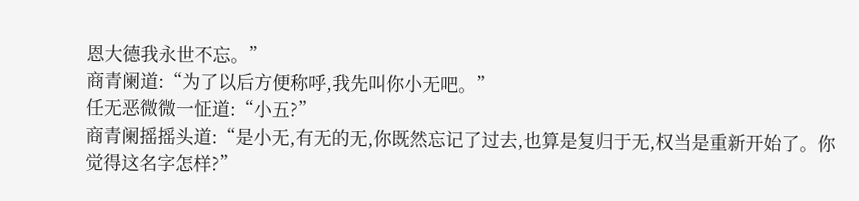恩大德我永世不忘。”
商青阑道:“为了以后方便称呼,我先叫你小无吧。”
任无恶微微一怔道:“小五?”
商青阑摇摇头道:“是小无,有无的无,你既然忘记了过去,也算是复归于无,权当是重新开始了。你觉得这名字怎样?”